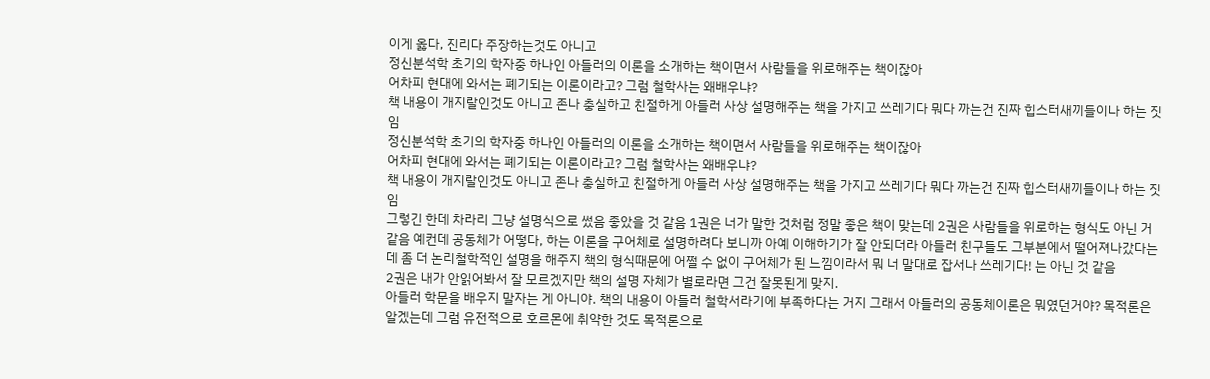이게 옳다, 진리다 주장하는것도 아니고
정신분석학 초기의 학자중 하나인 아들러의 이론을 소개하는 책이면서 사람들을 위로해주는 책이잖아
어차피 현대에 와서는 폐기되는 이론이라고? 그럼 철학사는 왜배우냐?
책 내용이 개지랄인것도 아니고 존나 충실하고 친절하게 아들러 사상 설명해주는 책을 가지고 쓰레기다 뭐다 까는건 진짜 힙스터새끼들이나 하는 짓임
정신분석학 초기의 학자중 하나인 아들러의 이론을 소개하는 책이면서 사람들을 위로해주는 책이잖아
어차피 현대에 와서는 폐기되는 이론이라고? 그럼 철학사는 왜배우냐?
책 내용이 개지랄인것도 아니고 존나 충실하고 친절하게 아들러 사상 설명해주는 책을 가지고 쓰레기다 뭐다 까는건 진짜 힙스터새끼들이나 하는 짓임
그렇긴 한데 차라리 그냥 설명식으로 썼음 좋았을 것 같음 1권은 너가 말한 것처럼 정말 좋은 책이 맞는데 2권은 사람들을 위로하는 형식도 아닌 거 같음 예컨데 공동체가 어떻다, 하는 이론을 구어체로 설명하려다 보니까 아예 이해하기가 잘 안되더라 아들러 친구들도 그부분에서 떨어져나갔다는데 좀 더 논리철학적인 설명을 해주지 책의 형식때문에 어쩔 수 없이 구어체가 된 느낌이라서 뭐 너 말대로 잡서나 쓰레기다! 는 아닌 것 같음
2권은 내가 안읽어봐서 잘 모르겠지만 책의 설명 자체가 별로라면 그건 잘못된게 맞지.
아들러 학문을 배우지 말자는 게 아니야. 책의 내용이 아들러 철학서라기에 부족하다는 거지 그래서 아들러의 공동체이론은 뭐였던거야? 목적론은 알겠는데 그럼 유전적으로 호르몬에 취약한 것도 목적론으로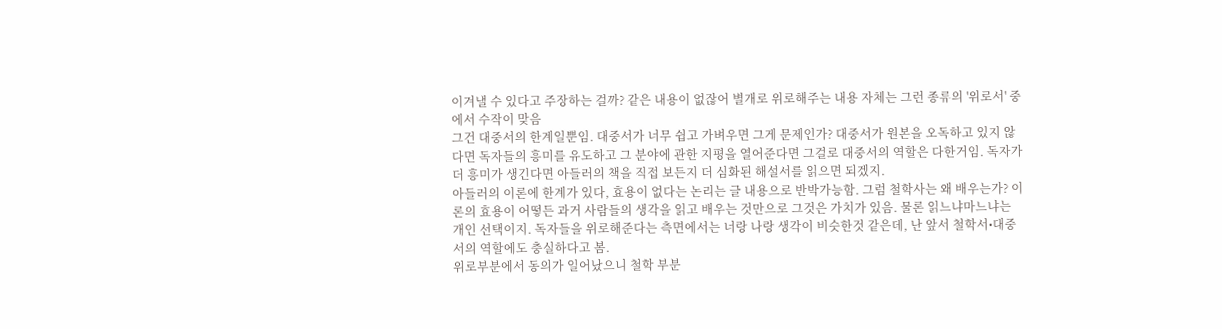이겨낼 수 있다고 주장하는 걸까? 같은 내용이 없잖어 별개로 위로해주는 내용 자체는 그런 종류의 '위로서' 중에서 수작이 맞음
그건 대중서의 한계일뿐임. 대중서가 너무 쉽고 가벼우면 그게 문제인가? 대중서가 원본을 오독하고 있지 않다면 독자들의 흥미를 유도하고 그 분야에 관한 지평을 열어준다면 그걸로 대중서의 역할은 다한거임. 독자가 더 흥미가 생긴다면 아들러의 책을 직접 보든지 더 심화된 해설서를 읽으면 되겠지.
아들러의 이론에 한계가 있다, 효용이 없다는 논리는 글 내용으로 반박가능함. 그럼 철학사는 왜 배우는가? 이론의 효용이 어떻든 과거 사람들의 생각을 읽고 배우는 것만으로 그것은 가치가 있음. 물론 읽느냐마느냐는 개인 선택이지. 독자들을 위로해준다는 측면에서는 너랑 나랑 생각이 비슷한것 같은데, 난 앞서 철학서•대중서의 역할에도 충실하다고 봄.
위로부분에서 동의가 일어났으니 철학 부분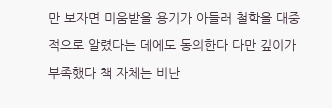만 보자면 미움받을 용기가 아들러 철학을 대중적으로 알렸다는 데에도 동의한다 다만 깊이가 부족했다 책 자체는 비난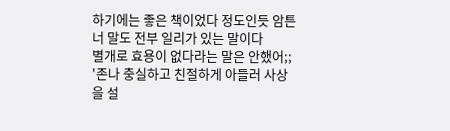하기에는 좋은 책이었다 정도인듯 암튼 너 말도 전부 일리가 있는 말이다
별개로 효용이 없다라는 말은 안했어;;
'존나 충실하고 친절하게 아들러 사상을 설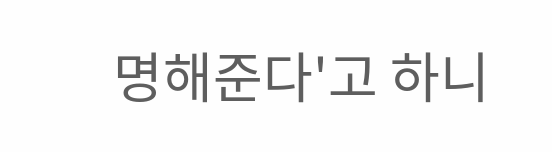명해준다'고 하니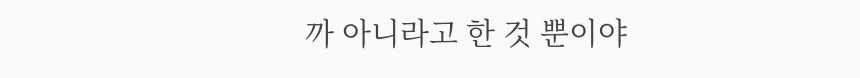까 아니라고 한 것 뿐이야